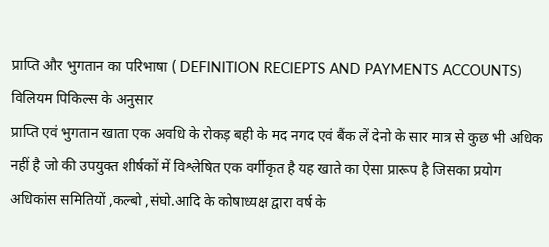प्राप्ति और भुगतान का परिभाषा ( DEFINITION RECIEPTS AND PAYMENTS ACCOUNTS)
विलियम पिकिल्स के अनुसार
प्राप्ति एवं भुगतान खाता एक अवधि के रोकड़ बही के मद नगद एवं बैंक लें देनो के सार मात्र से कुछ भी अधिक नहीं है जो की उपयुक्त शीर्षकों में विश्लेषित एक वर्गीकृत है यह खाते का ऐसा प्रारूप है जिसका प्रयोग अधिकांस समितियों ,कल्बो ,संघो.आदि के कोषाध्यक्ष द्वारा वर्ष के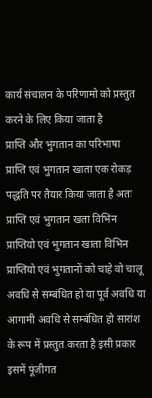कार्य संचालन के परिणामो को प्रस्तुत करने के लिए किया जाता है
प्राप्ति और भुगतान का परिभाषा
प्राप्ति एवं भुगतान खाता एक रोकड़ पद्धति पर तैयार किया जाता है अतः प्राप्ति एवं भुगतान खता विभिन प्राप्तियो एवं भुगतान खाता विभिन प्राप्तियो एवं भुगतानों को चाहे वो चालू अवधि से सम्बंधित हो या पूर्व अवधि या आगामी अवधि से सम्बंधित हो सारांश के रूप में प्रस्तुत करता है इसी प्रकार इसमें पूंजीगत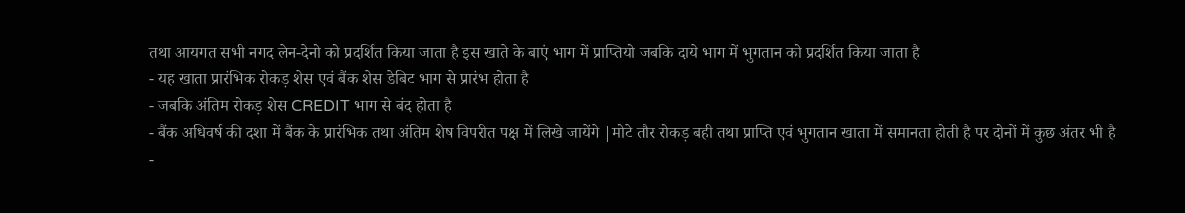तथा आयगत सभी नगद लेन-देनो को प्रदर्शित किया जाता है इस खाते के बाएं भाग में प्राप्तियो जबकि दाये भाग में भुगतान को प्रदर्शित किया जाता है
- यह खाता प्रारंभिक रोकड़ शेस एवं बैंक शेस डेबिट भाग से प्रारंभ होता है
- जबकि अंतिम रोकड़ शेस CREDIT भाग से बंद होता है
- बैंक अधिवर्ष की दशा में बैंक के प्रारंभिक तथा अंतिम शेष विपरीत पक्ष में लिखे जायेंगे |मोटे तौर रोकड़ बही तथा प्राप्ति एवं भुगतान खाता में समानता होती है पर दोनों में कुछ अंतर भी है
-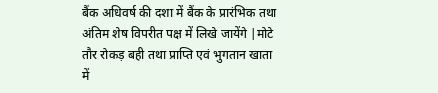बैंक अधिवर्ष की दशा में बैंक के प्रारंभिक तथा अंतिम शेष विपरीत पक्ष में लिखे जायेंगे |मोटे तौर रोकड़ बही तथा प्राप्ति एवं भुगतान खाता में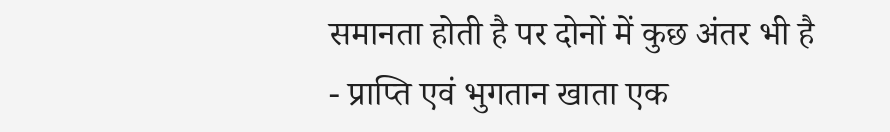समानता होती है पर दोनों में कुछ अंतर भी है
- प्राप्ति एवं भुगतान खाता एक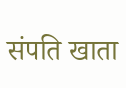संपति खाता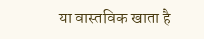या वास्तविक खाता है